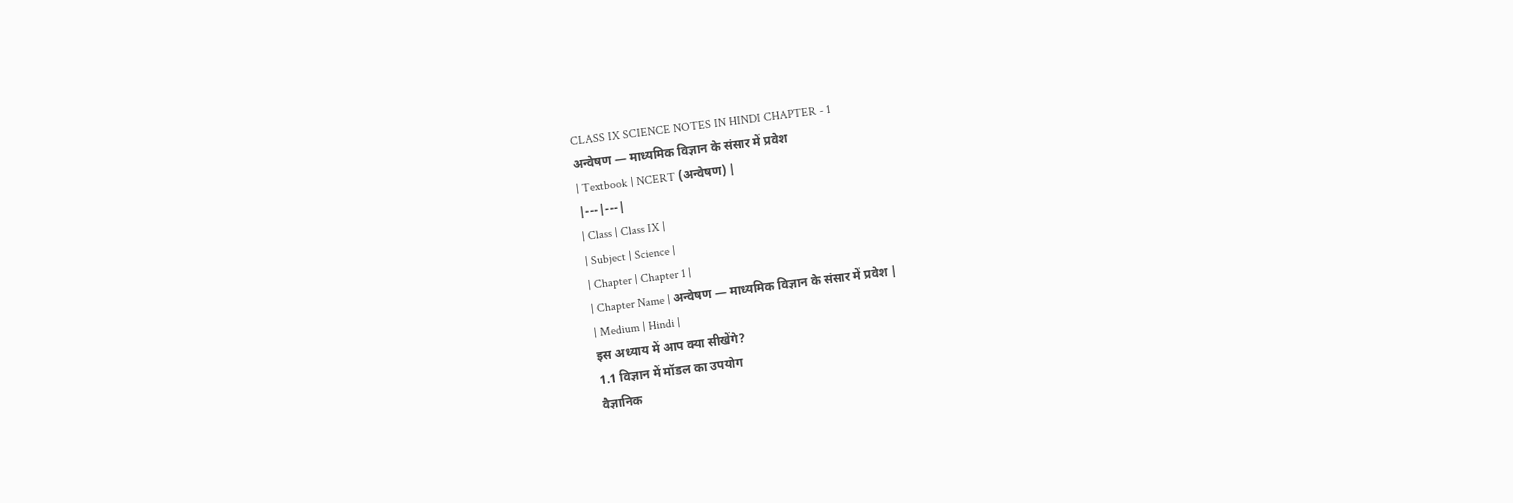CLASS IX SCIENCE NOTES IN HINDI CHAPTER - 1
अन्वेषण — माध्यमिक विज्ञान के संसार में प्रवेश
| Textbook | NCERT (अन्वेषण) |
|---|---|
| Class | Class IX |
| Subject | Science |
| Chapter | Chapter 1 |
| Chapter Name | अन्वेषण — माध्यमिक विज्ञान के संसार में प्रवेश |
| Medium | Hindi |
इस अध्याय में आप क्या सीखेंगे?
1.1 विज्ञान में मॉडल का उपयोग
वैज्ञानिक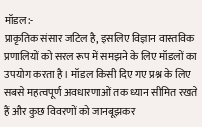मॉडल:-
प्राकृतिक संसार जटिल है, इसलिए विज्ञान वास्तविक प्रणालियों को सरल रूप में समझने के लिए मॉडलों का उपयोग करता है। मॉडल किसी दिए गए प्रश्न के लिए सबसे महत्वपूर्ण अवधारणाओं तक ध्यान सीमित रखते हैं और कुछ विवरणों को जानबूझकर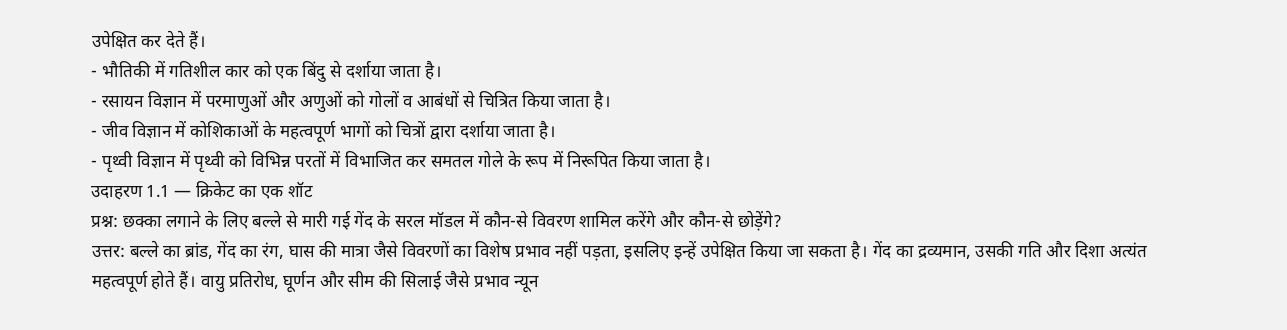उपेक्षित कर देते हैं।
- भौतिकी में गतिशील कार को एक बिंदु से दर्शाया जाता है।
- रसायन विज्ञान में परमाणुओं और अणुओं को गोलों व आबंधों से चित्रित किया जाता है।
- जीव विज्ञान में कोशिकाओं के महत्वपूर्ण भागों को चित्रों द्वारा दर्शाया जाता है।
- पृथ्वी विज्ञान में पृथ्वी को विभिन्न परतों में विभाजित कर समतल गोले के रूप में निरूपित किया जाता है।
उदाहरण 1.1 — क्रिकेट का एक शॉट
प्रश्न: छक्का लगाने के लिए बल्ले से मारी गई गेंद के सरल मॉडल में कौन-से विवरण शामिल करेंगे और कौन-से छोड़ेंगे?
उत्तर: बल्ले का ब्रांड, गेंद का रंग, घास की मात्रा जैसे विवरणों का विशेष प्रभाव नहीं पड़ता, इसलिए इन्हें उपेक्षित किया जा सकता है। गेंद का द्रव्यमान, उसकी गति और दिशा अत्यंत महत्वपूर्ण होते हैं। वायु प्रतिरोध, घूर्णन और सीम की सिलाई जैसे प्रभाव न्यून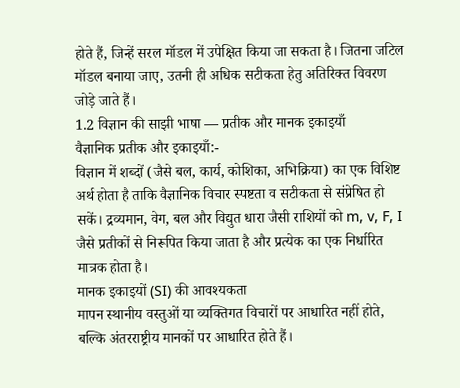होते हैं, जिन्हें सरल मॉडल में उपेक्षित किया जा सकता है। जितना जटिल मॉडल बनाया जाए, उतनी ही अधिक सटीकता हेतु अतिरिक्त विवरण जोड़े जाते हैं।
1.2 विज्ञान की साझी भाषा — प्रतीक और मानक इकाइयाँ
वैज्ञानिक प्रतीक और इकाइयाँ:-
विज्ञान में शब्दों (जैसे बल, कार्य, कोशिका, अभिक्रिया) का एक विशिष्ट अर्थ होता है ताकि वैज्ञानिक विचार स्पष्टता व सटीकता से संप्रेषित हो सकें। द्रव्यमान, वेग, बल और विद्युत धारा जैसी राशियों को m, v, F, I जैसे प्रतीकों से निरूपित किया जाता है और प्रत्येक का एक निर्धारित मात्रक होता है।
मानक इकाइयों (SI) की आवश्यकता
मापन स्थानीय वस्तुओं या व्यक्तिगत विचारों पर आधारित नहीं होते, बल्कि अंतरराष्ट्रीय मानकों पर आधारित होते हैं।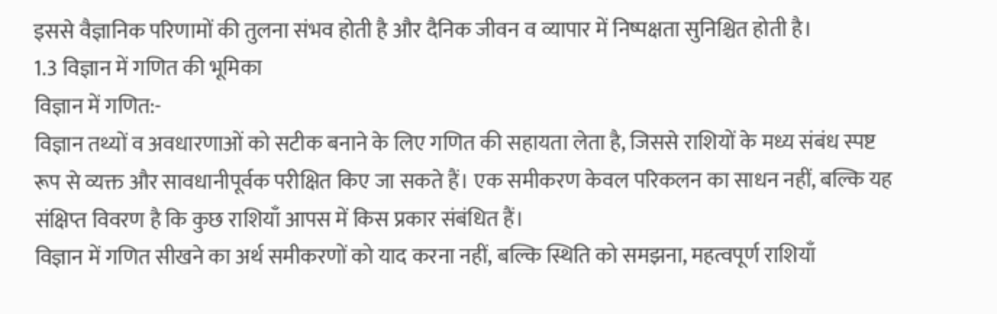इससे वैज्ञानिक परिणामों की तुलना संभव होती है और दैनिक जीवन व व्यापार में निष्पक्षता सुनिश्चित होती है।
1.3 विज्ञान में गणित की भूमिका
विज्ञान में गणित:-
विज्ञान तथ्यों व अवधारणाओं को सटीक बनाने के लिए गणित की सहायता लेता है, जिससे राशियों के मध्य संबंध स्पष्ट रूप से व्यक्त और सावधानीपूर्वक परीक्षित किए जा सकते हैं। एक समीकरण केवल परिकलन का साधन नहीं, बल्कि यह संक्षिप्त विवरण है कि कुछ राशियाँ आपस में किस प्रकार संबंधित हैं।
विज्ञान में गणित सीखने का अर्थ समीकरणों को याद करना नहीं, बल्कि स्थिति को समझना, महत्वपूर्ण राशियाँ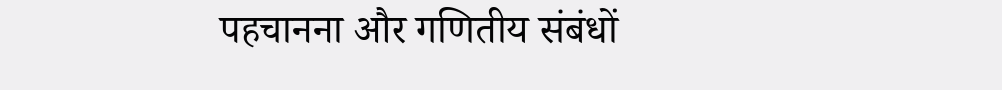पहचानना और गणितीय संबंधों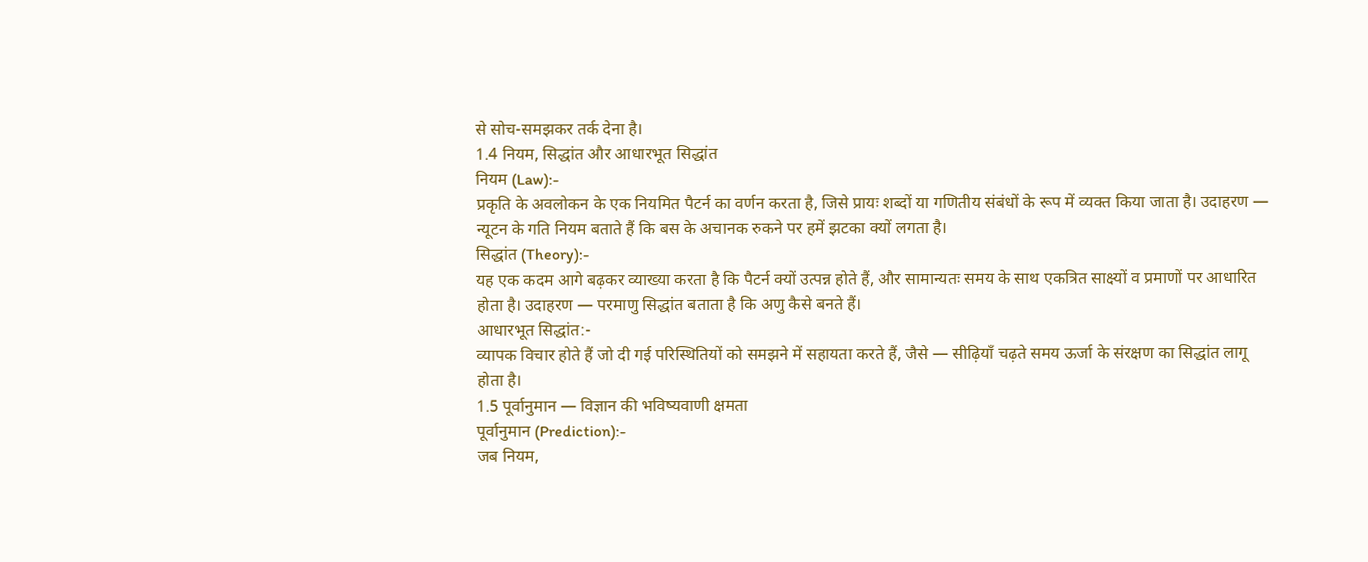से सोच-समझकर तर्क देना है।
1.4 नियम, सिद्धांत और आधारभूत सिद्धांत
नियम (Law):-
प्रकृति के अवलोकन के एक नियमित पैटर्न का वर्णन करता है, जिसे प्रायः शब्दों या गणितीय संबंधों के रूप में व्यक्त किया जाता है। उदाहरण — न्यूटन के गति नियम बताते हैं कि बस के अचानक रुकने पर हमें झटका क्यों लगता है।
सिद्धांत (Theory):-
यह एक कदम आगे बढ़कर व्याख्या करता है कि पैटर्न क्यों उत्पन्न होते हैं, और सामान्यतः समय के साथ एकत्रित साक्ष्यों व प्रमाणों पर आधारित होता है। उदाहरण — परमाणु सिद्धांत बताता है कि अणु कैसे बनते हैं।
आधारभूत सिद्धांत:-
व्यापक विचार होते हैं जो दी गई परिस्थितियों को समझने में सहायता करते हैं, जैसे — सीढ़ियाँ चढ़ते समय ऊर्जा के संरक्षण का सिद्धांत लागू होता है।
1.5 पूर्वानुमान — विज्ञान की भविष्यवाणी क्षमता
पूर्वानुमान (Prediction):-
जब नियम,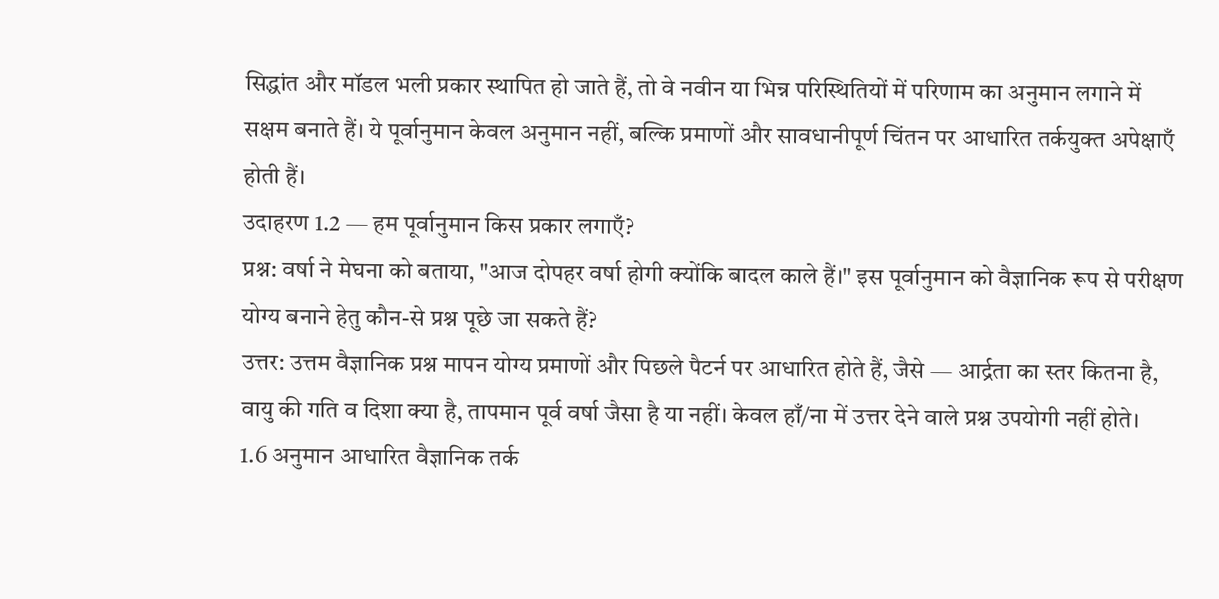सिद्धांत और मॉडल भली प्रकार स्थापित हो जाते हैं, तो वे नवीन या भिन्न परिस्थितियों में परिणाम का अनुमान लगाने में सक्षम बनाते हैं। ये पूर्वानुमान केवल अनुमान नहीं, बल्कि प्रमाणों और सावधानीपूर्ण चिंतन पर आधारित तर्कयुक्त अपेक्षाएँ होती हैं।
उदाहरण 1.2 — हम पूर्वानुमान किस प्रकार लगाएँ?
प्रश्न: वर्षा ने मेघना को बताया, "आज दोपहर वर्षा होगी क्योंकि बादल काले हैं।" इस पूर्वानुमान को वैज्ञानिक रूप से परीक्षण योग्य बनाने हेतु कौन-से प्रश्न पूछे जा सकते हैं?
उत्तर: उत्तम वैज्ञानिक प्रश्न मापन योग्य प्रमाणों और पिछले पैटर्न पर आधारित होते हैं, जैसे — आर्द्रता का स्तर कितना है, वायु की गति व दिशा क्या है, तापमान पूर्व वर्षा जैसा है या नहीं। केवल हाँ/ना में उत्तर देने वाले प्रश्न उपयोगी नहीं होते।
1.6 अनुमान आधारित वैज्ञानिक तर्क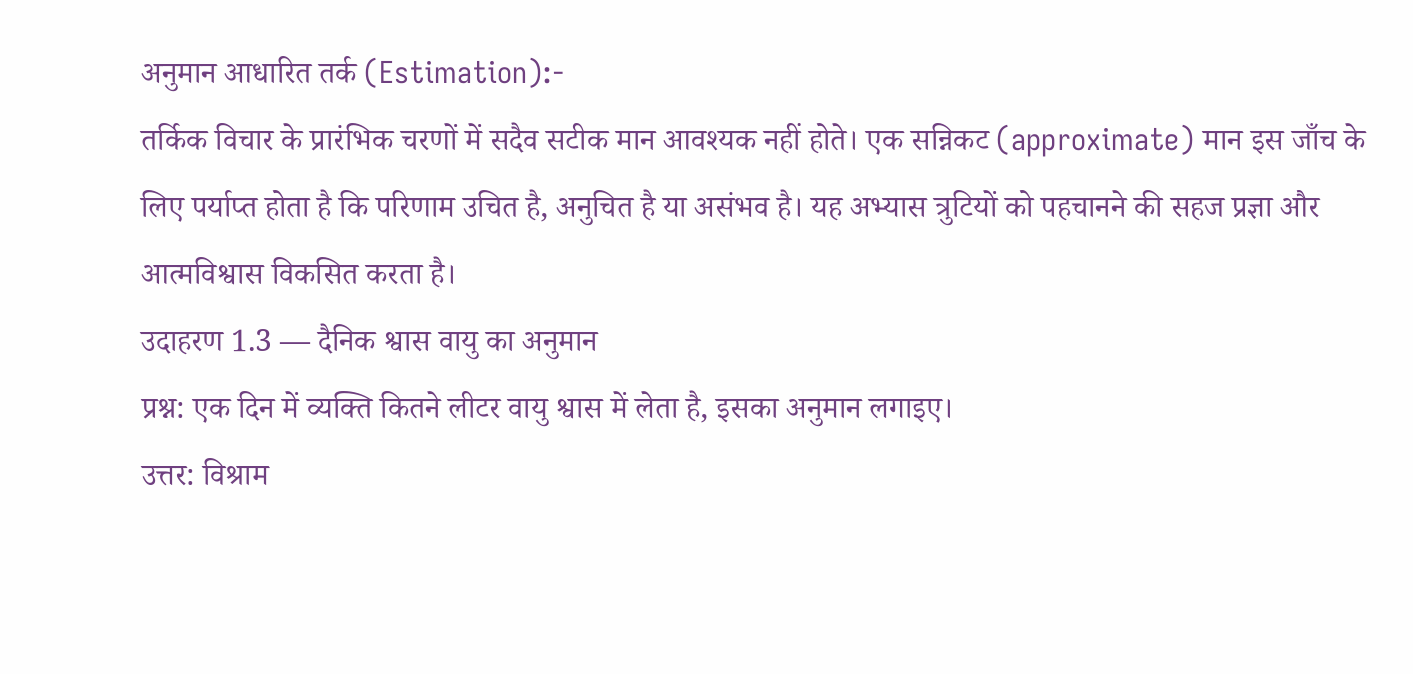अनुमान आधारित तर्क (Estimation):-
तर्किक विचार के प्रारंभिक चरणों में सदैव सटीक मान आवश्यक नहीं होते। एक सन्निकट (approximate) मान इस जाँच के लिए पर्याप्त होता है कि परिणाम उचित है, अनुचित है या असंभव है। यह अभ्यास त्रुटियों को पहचानने की सहज प्रज्ञा और आत्मविश्वास विकसित करता है।
उदाहरण 1.3 — दैनिक श्वास वायु का अनुमान
प्रश्न: एक दिन में व्यक्ति कितने लीटर वायु श्वास में लेता है, इसका अनुमान लगाइए।
उत्तर: विश्राम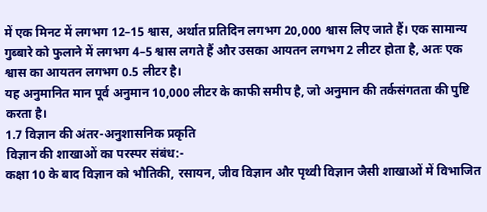में एक मिनट में लगभग 12–15 श्वास, अर्थात प्रतिदिन लगभग 20,000 श्वास लिए जाते हैं। एक सामान्य गुब्बारे को फुलाने में लगभग 4–5 श्वास लगते हैं और उसका आयतन लगभग 2 लीटर होता है, अतः एक श्वास का आयतन लगभग 0.5 लीटर है।
यह अनुमानित मान पूर्व अनुमान 10,000 लीटर के काफी समीप है, जो अनुमान की तर्कसंगतता की पुष्टि करता है।
1.7 विज्ञान की अंतर-अनुशासनिक प्रकृति
विज्ञान की शाखाओं का परस्पर संबंध:-
कक्षा 10 के बाद विज्ञान को भौतिकी, रसायन, जीव विज्ञान और पृथ्वी विज्ञान जैसी शाखाओं में विभाजित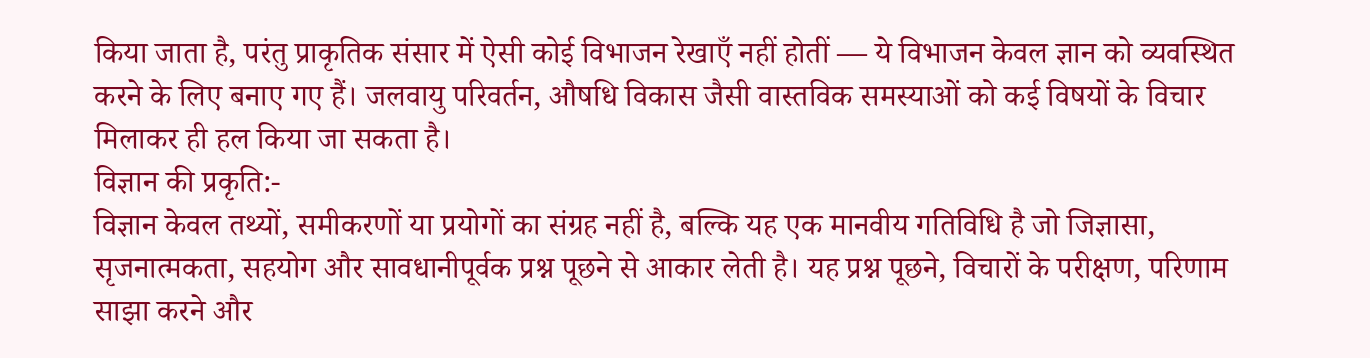किया जाता है, परंतु प्राकृतिक संसार में ऐसी कोई विभाजन रेखाएँ नहीं होतीं — ये विभाजन केवल ज्ञान को व्यवस्थित करने के लिए बनाए गए हैं। जलवायु परिवर्तन, औषधि विकास जैसी वास्तविक समस्याओं को कई विषयों के विचार मिलाकर ही हल किया जा सकता है।
विज्ञान की प्रकृति:-
विज्ञान केवल तथ्यों, समीकरणों या प्रयोगों का संग्रह नहीं है, बल्कि यह एक मानवीय गतिविधि है जो जिज्ञासा, सृजनात्मकता, सहयोग और सावधानीपूर्वक प्रश्न पूछने से आकार लेती है। यह प्रश्न पूछने, विचारों के परीक्षण, परिणाम साझा करने और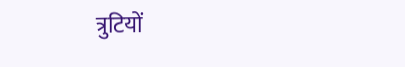त्रुटियों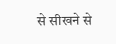से सीखने से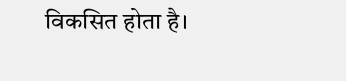विकसित होता है।